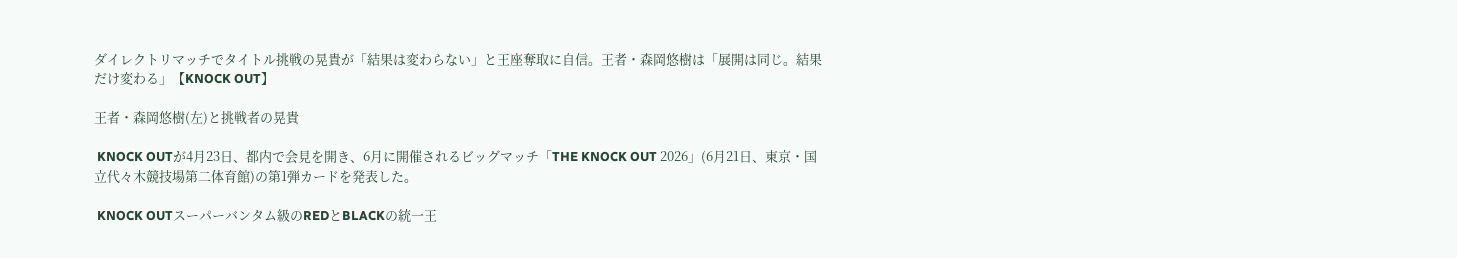ダイレクトリマッチでタイトル挑戦の晃貴が「結果は変わらない」と王座奪取に自信。王者・森岡悠樹は「展開は同じ。結果だけ変わる」【KNOCK OUT】

王者・森岡悠樹(左)と挑戦者の晃貴

 KNOCK OUTが4月23日、都内で会見を開き、6月に開催されるビッグマッチ「THE KNOCK OUT 2026」(6月21日、東京・国立代々木競技場第二体育館)の第1弾カードを発表した。

 KNOCK OUTスーパーバンタム級のREDとBLACKの統一王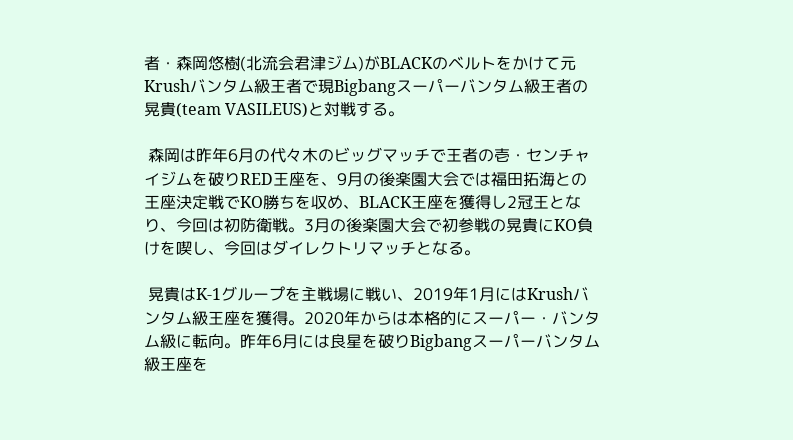者・森岡悠樹(北流会君津ジム)がBLACKのベルトをかけて元Krushバンタム級王者で現Bigbangスーパーバンタム級王者の晃貴(team VASILEUS)と対戦する。

 森岡は昨年6月の代々木のビッグマッチで王者の壱・センチャイジムを破りRED王座を、9月の後楽園大会では福田拓海との王座決定戦でKO勝ちを収め、BLACK王座を獲得し2冠王となり、今回は初防衛戦。3月の後楽園大会で初参戦の晃貴にKO負けを喫し、今回はダイレクトリマッチとなる。

 晃貴はK-1グループを主戦場に戦い、2019年1月にはKrushバンタム級王座を獲得。2020年からは本格的にスーパー・バンタム級に転向。昨年6月には良星を破りBigbangスーパーバンタム級王座を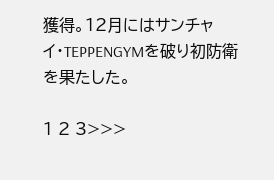獲得。12月にはサンチャイ・TEPPENGYMを破り初防衛を果たした。

1 2 3>>>